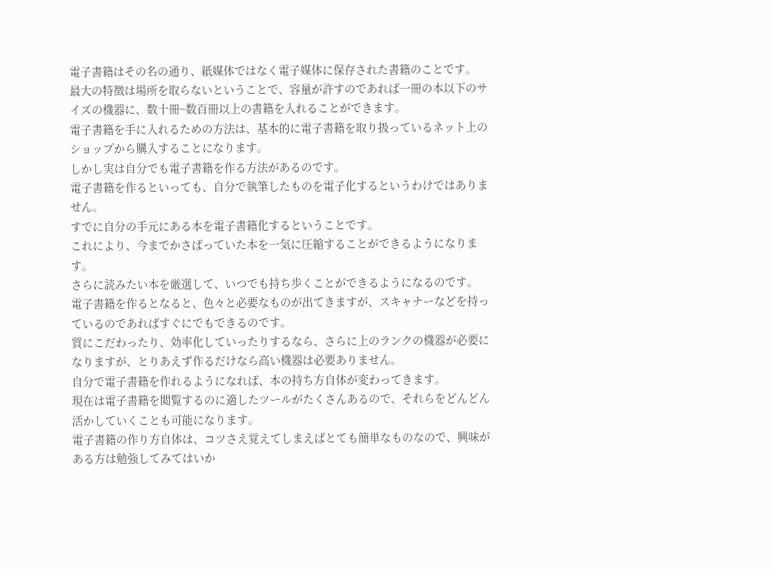電子書籍はその名の通り、紙媒体ではなく電子媒体に保存された書籍のことです。
最大の特徴は場所を取らないということで、容量が許すのであれば一冊の本以下のサイズの機器に、数十冊~数百冊以上の書籍を入れることができます。
電子書籍を手に入れるための方法は、基本的に電子書籍を取り扱っているネット上のショップから購入することになります。
しかし実は自分でも電子書籍を作る方法があるのです。
電子書籍を作るといっても、自分で執筆したものを電子化するというわけではありません。
すでに自分の手元にある本を電子書籍化するということです。
これにより、今までかさばっていた本を一気に圧縮することができるようになります。
さらに読みたい本を厳選して、いつでも持ち歩くことができるようになるのです。
電子書籍を作るとなると、色々と必要なものが出てきますが、スキャナーなどを持っているのであればすぐにでもできるのです。
質にこだわったり、効率化していったりするなら、さらに上のランクの機器が必要になりますが、とりあえず作るだけなら高い機器は必要ありません。
自分で電子書籍を作れるようになれば、本の持ち方自体が変わってきます。
現在は電子書籍を閲覧するのに適したツールがたくさんあるので、それらをどんどん活かしていくことも可能になります。
電子書籍の作り方自体は、コツさえ覚えてしまえばとても簡単なものなので、興味がある方は勉強してみてはいか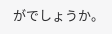がでしょうか。